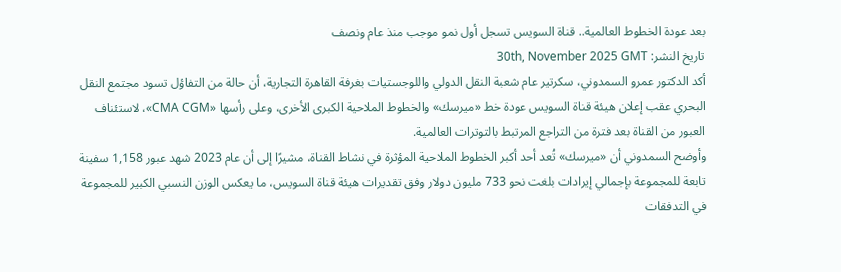بعد عودة الخطوط العالمية.. قناة السويس تسجل أول نمو موجب منذ عام ونصف
تاريخ النشر: 30th, November 2025 GMT
أكد الدكتور عمرو السمدوني، سكرتير عام شعبة النقل الدولي واللوجستيات بغرفة القاهرة التجارية، أن حالة من التفاؤل تسود مجتمع النقل البحري عقب إعلان هيئة قناة السويس عودة خط «ميرسك» والخطوط الملاحية الكبرى الأخرى، وعلى رأسها «CMA CGM»، لاستئناف العبور من القناة بعد فترة من التراجع المرتبط بالتوترات العالمية.
وأوضح السمدوني أن «ميرسك» تُعد أحد أكبر الخطوط الملاحية المؤثرة في نشاط القناة، مشيرًا إلى أن عام 2023 شهد عبور 1,158 سفينة تابعة للمجموعة بإجمالي إيرادات بلغت نحو 733 مليون دولار وفق تقديرات هيئة قناة السويس، ما يعكس الوزن النسبي الكبير للمجموعة في التدفقات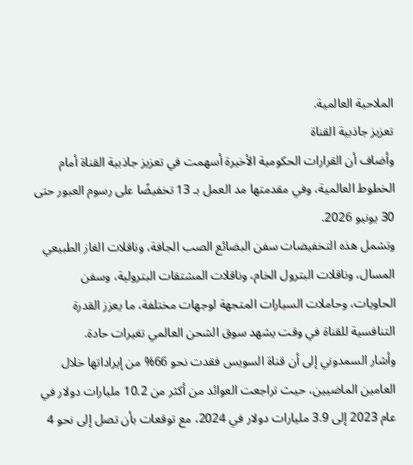الملاحية العالمية.
تعزيز جاذبية القناة
وأضاف أن القرارات الحكومية الأخيرة أسهمت في تعزيز جاذبية القناة أمام الخطوط العالمية، وفي مقدمتها مد العمل بـ 13 تخفيضًا على رسوم العبور حتى 30 يونيو 2026.
وتشمل هذه التخفيضات سفن البضائع الصب الجافة، وناقلات الغاز الطبيعي المسال، وناقلات البترول الخام، وناقلات المشتقات البترولية، وسفن الحاويات، وحاملات السيارات المتجهة لوجهات مختلفة، ما يعزز القدرة التنافسية للقناة في وقت يشهد سوق الشحن العالمي تغيرات حادة.
وأشار السمدوني إلى أن قناة السويس فقدت نحو 66% من إيراداتها خلال العامين الماضيين، حيث تراجعت العوائد من أكثر من 10.2 مليارات دولار في عام 2023 إلى 3.9 مليارات دولار في 2024، مع توقعات بأن تصل إلى نحو 4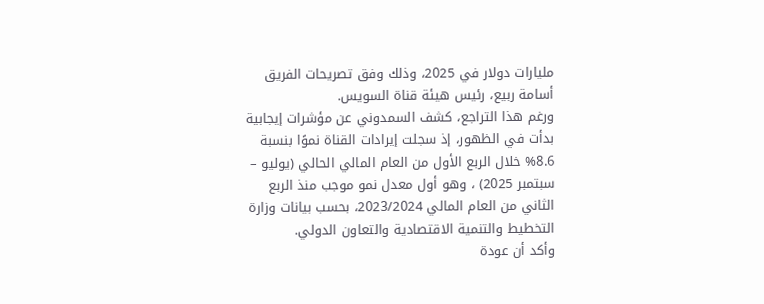مليارات دولار في 2025، وذلك وفق تصريحات الفريق أسامة ربيع، رئيس هيئة قناة السويس.
ورغم هذا التراجع، كشف السمدوني عن مؤشرات إيجابية بدأت في الظهور، إذ سجلت إيرادات القناة نموًا بنسبة 8.6% خلال الربع الأول من العام المالي الحالي (يوليو – سبتمبر 2025) ، وهو أول معدل نمو موجب منذ الربع الثاني من العام المالي 2023/2024، بحسب بيانات وزارة التخطيط والتنمية الاقتصادية والتعاون الدولي.
وأكد أن عودة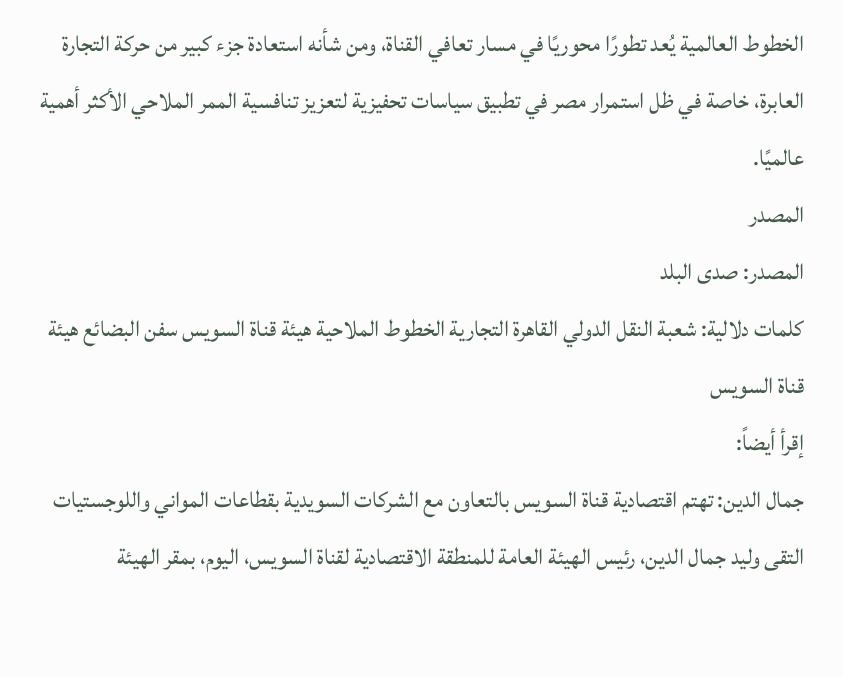الخطوط العالمية يُعد تطورًا محوريًا في مسار تعافي القناة، ومن شأنه استعادة جزء كبير من حركة التجارة العابرة، خاصة في ظل استمرار مصر في تطبيق سياسات تحفيزية لتعزيز تنافسية الممر الملاحي الأكثر أهمية عالميًا.
المصدر
المصدر: صدى البلد
كلمات دلالية: شعبة النقل الدولي القاهرة التجارية الخطوط الملاحية هيئة قناة السويس سفن البضائع هیئة قناة السویس
إقرأ أيضاً:
جمال الدين: تهتم اقتصادية قناة السويس بالتعاون مع الشركات السويدية بقطاعات المواني واللوجستيات
التقى وليد جمال الدين، رئيس الهيئة العامة للمنطقة الاقتصادية لقناة السويس، اليوم، بمقر الهيئة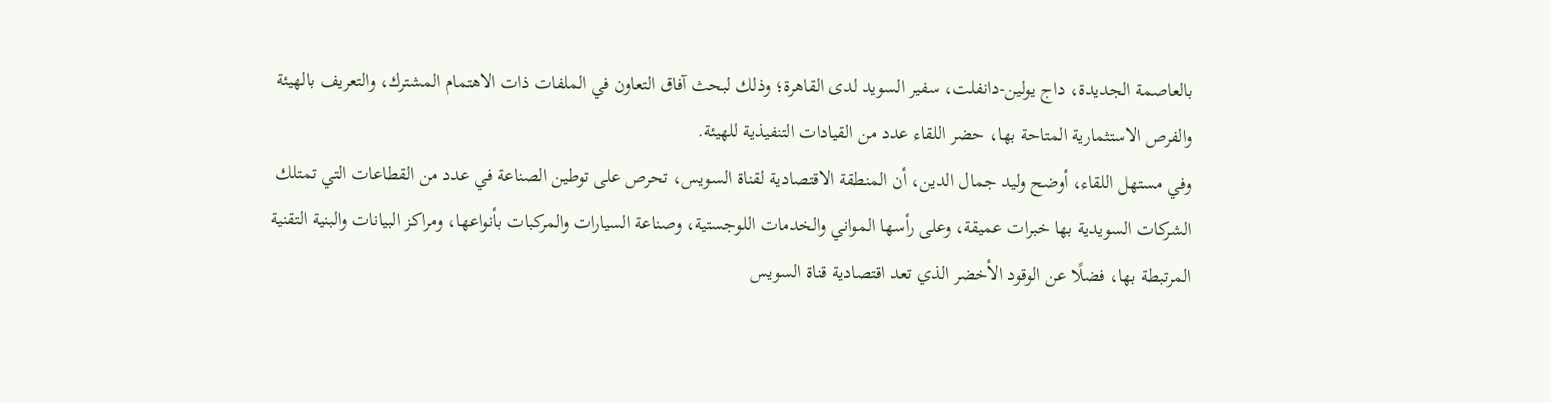بالعاصمة الجديدة، داج يولين-دانفلت، سفير السويد لدى القاهرة؛ وذلك لبحث آفاق التعاون في الملفات ذات الاهتمام المشترك، والتعريف بالهيئة والفرص الاستثمارية المتاحة بها، حضر اللقاء عدد من القيادات التنفيذية للهيئة.
وفي مستهل اللقاء، أوضح وليد جمال الدين، أن المنطقة الاقتصادية لقناة السويس، تحرص على توطين الصناعة في عدد من القطاعات التي تمتلك الشركات السويدية بها خبرات عميقة، وعلى رأسها المواني والخدمات اللوجستية، وصناعة السيارات والمركبات بأنواعها، ومراكز البيانات والبنية التقنية المرتبطة بها، فضلًا عن الوقود الأخضر الذي تعد اقتصادية قناة السويس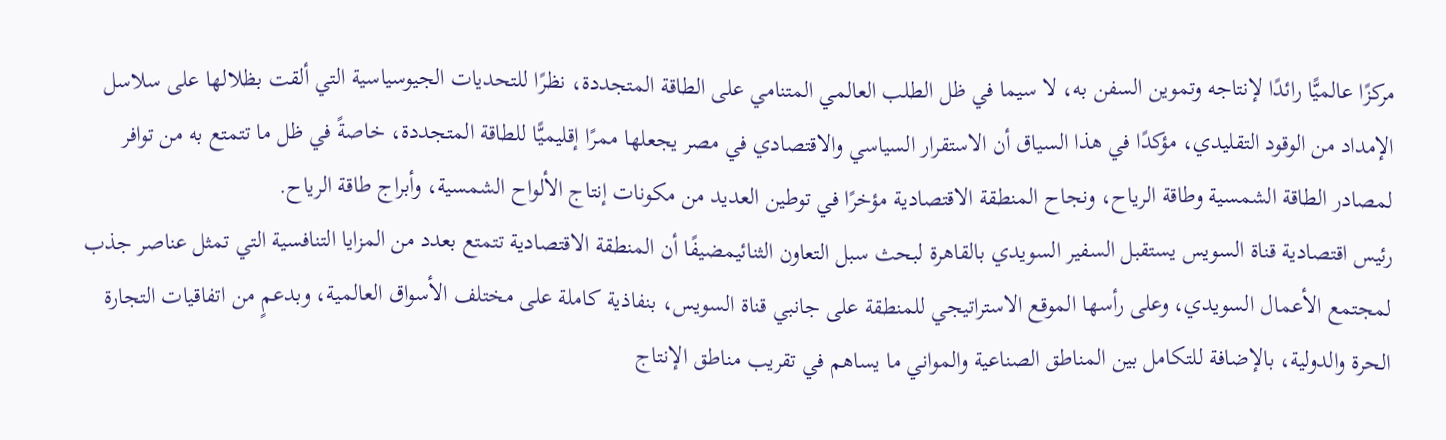مركزًا عالميًّا رائدًا لإنتاجه وتموين السفن به، لا سيما في ظل الطلب العالمي المتنامي على الطاقة المتجددة، نظرًا للتحديات الجيوسياسية التي ألقت بظلالها على سلاسل الإمداد من الوقود التقليدي، مؤكدًا في هذا السياق أن الاستقرار السياسي والاقتصادي في مصر يجعلها ممرًا إقليميًّا للطاقة المتجددة، خاصةً في ظل ما تتمتع به من توافر لمصادر الطاقة الشمسية وطاقة الرياح، ونجاح المنطقة الاقتصادية مؤخرًا في توطين العديد من مكونات إنتاج الألواح الشمسية، وأبراج طاقة الرياح.
رئيس اقتصادية قناة السويس يستقبل السفير السويدي بالقاهرة لبحث سبل التعاون الثنائيمضيفًا أن المنطقة الاقتصادية تتمتع بعدد من المزايا التنافسية التي تمثل عناصر جذب لمجتمع الأعمال السويدي، وعلى رأسها الموقع الاستراتيجي للمنطقة على جانبي قناة السويس، بنفاذية كاملة على مختلف الأسواق العالمية، وبدعمٍ من اتفاقيات التجارة الحرة والدولية، بالإضافة للتكامل بين المناطق الصناعية والمواني ما يساهم في تقريب مناطق الإنتاج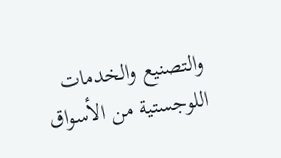والتصنيع والخدمات اللوجستية من الأسواق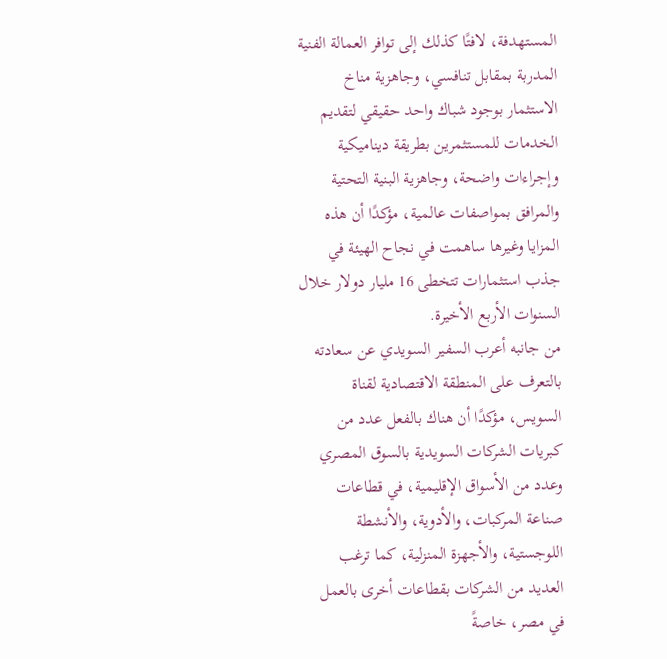المستهدفة، لافتًا كذلك إلى توافر العمالة الفنية المدربة بمقابل تنافسي، وجاهزية مناخ الاستثمار بوجود شباك واحد حقيقي لتقديم الخدمات للمستثمرين بطريقة ديناميكية وإجراءات واضحة، وجاهزية البنية التحتية والمرافق بمواصفات عالمية، مؤكدًا أن هذه المزايا وغيرها ساهمت في نجاح الهيئة في جذب استثمارات تتخطى 16 مليار دولار خلال السنوات الأربع الأخيرة.
من جانبه أعرب السفير السويدي عن سعادته بالتعرف على المنطقة الاقتصادية لقناة السويس، مؤكدًا أن هناك بالفعل عدد من كبريات الشركات السويدية بالسوق المصري وعدد من الأسواق الإقليمية، في قطاعات صناعة المركبات، والأدوية، والأنشطة اللوجستية، والأجهزة المنزلية، كما ترغب العديد من الشركات بقطاعات أخرى بالعمل في مصر، خاصةً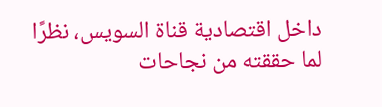داخل اقتصادية قناة السويس، نظرًا لما حققته من نجاحات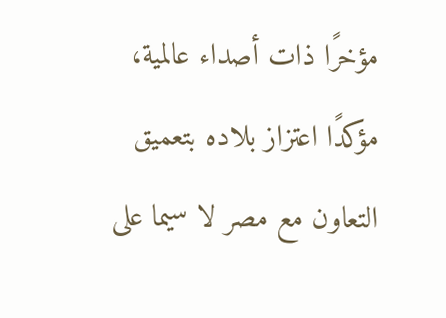مؤخرًا ذات أصداء عالمية، مؤكدًا اعتزاز بلاده بتعميق التعاون مع مصر لا سيما على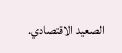الصعيد الاقتصادي.